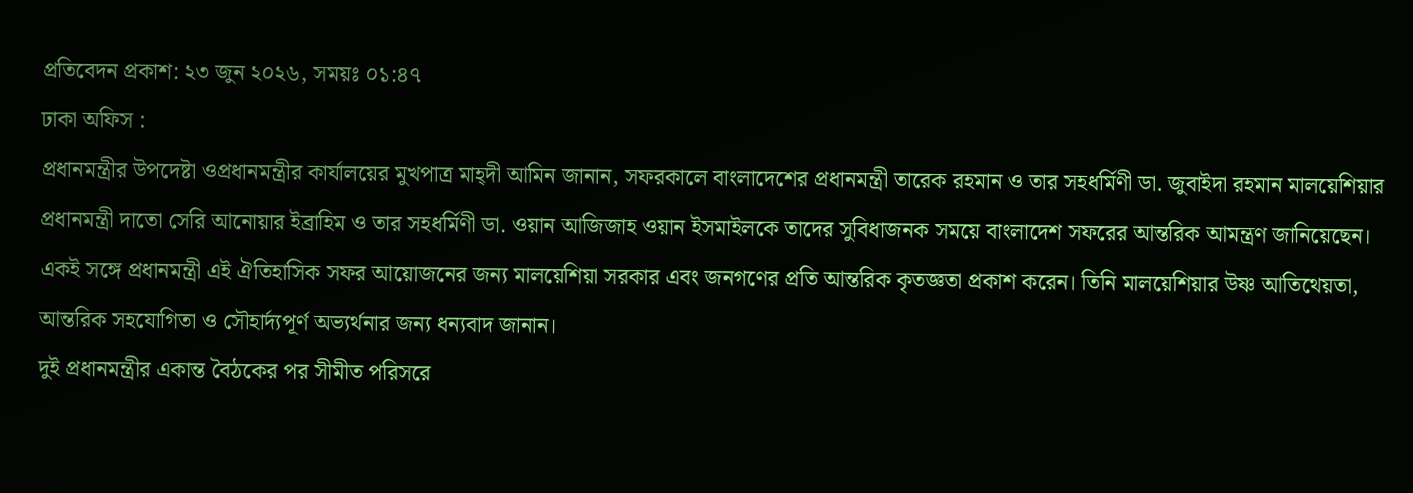প্রতিবেদন প্রকাশ: ২৩ জুন ২০২৬, সময়ঃ ০১:৪৭
ঢাকা অফিস :
প্রধানমন্ত্রীর উপদেষ্টা ওপ্রধানমন্ত্রীর কার্যালয়ের মুখপাত্র মাহ্দী আমিন জানান, সফরকালে বাংলাদেশের প্রধানমন্ত্রী তারেক রহমান ও তার সহধর্মিণী ডা. জুবাইদা রহমান মালয়েশিয়ার প্রধানমন্ত্রী দাতো সেরি আনোয়ার ইব্রাহিম ও তার সহধর্মিণী ডা. ওয়ান আজিজাহ ওয়ান ইসমাইলকে তাদের সুবিধাজনক সময়ে বাংলাদেশ সফরের আন্তরিক আমন্ত্রণ জানিয়েছেন। একই সঙ্গে প্রধানমন্ত্রী এই ঐতিহাসিক সফর আয়োজনের জন্য মালয়েশিয়া সরকার এবং জনগণের প্রতি আন্তরিক কৃতজ্ঞতা প্রকাশ করেন। তিনি মালয়েশিয়ার উষ্ণ আতিথেয়তা, আন্তরিক সহযোগিতা ও সৌহার্দ্যপূর্ণ অভ্যর্থনার জন্য ধন্যবাদ জানান।
দুই প্রধানমন্ত্রীর একান্ত বৈঠকের পর সীমীত পরিসরে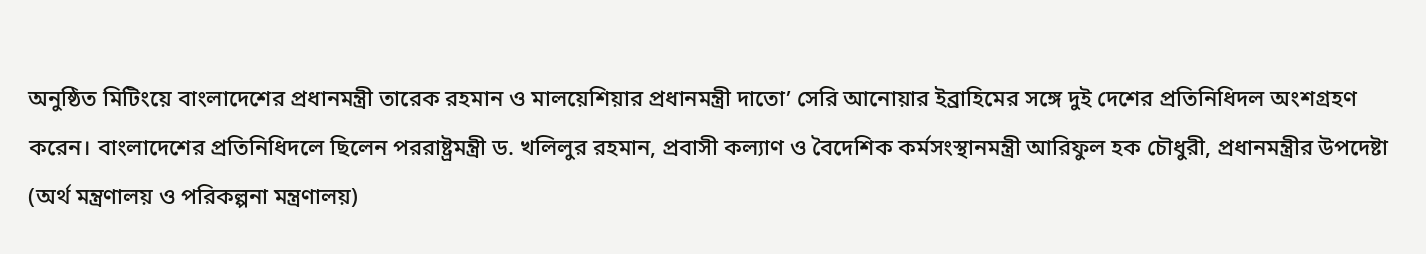অনুষ্ঠিত মিটিংয়ে বাংলাদেশের প্রধানমন্ত্রী তারেক রহমান ও মালয়েশিয়ার প্রধানমন্ত্রী দাতো’ সেরি আনোয়ার ইব্রাহিমের সঙ্গে দুই দেশের প্রতিনিধিদল অংশগ্রহণ করেন। বাংলাদেশের প্রতিনিধিদলে ছিলেন পররাষ্ট্রমন্ত্রী ড. খলিলুর রহমান, প্রবাসী কল্যাণ ও বৈদেশিক কর্মসংস্থানমন্ত্রী আরিফুল হক চৌধুরী, প্রধানমন্ত্রীর উপদেষ্টা (অর্থ মন্ত্রণালয় ও পরিকল্পনা মন্ত্রণালয়)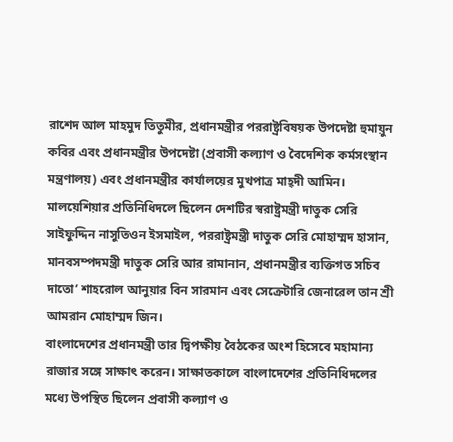রাশেদ আল মাহমুদ তিতুমীর, প্রধানমন্ত্রীর পররাষ্ট্রবিষয়ক উপদেষ্টা হুমায়ুন কবির এবং প্রধানমন্ত্রীর উপদেষ্টা (প্রবাসী কল্যাণ ও বৈদেশিক কর্মসংস্থান মন্ত্রণালয়) এবং প্রধানমন্ত্রীর কার্যালয়ের মুখপাত্র মাহ্দী আমিন। মালয়েশিয়ার প্রতিনিধিদলে ছিলেন দেশটির স্বরাষ্ট্রমন্ত্রী দাতুক সেরি সাইফুদ্দিন নাসুতিওন ইসমাইল, পররাষ্ট্রমন্ত্রী দাতুক সেরি মোহাম্মদ হাসান, মানবসম্পদমন্ত্রী দাতুক সেরি আর রামানান, প্রধানমন্ত্রীর ব্যক্তিগত সচিব দাতো’ শাহরোল আনুয়ার বিন সারমান এবং সেক্রেটারি জেনারেল তান শ্রী আমরান মোহাম্মদ জিন।
বাংলাদেশের প্রধানমন্ত্রী তার দ্বিপক্ষীয় বৈঠকের অংশ হিসেবে মহামান্য রাজার সঙ্গে সাক্ষাৎ করেন। সাক্ষাতকালে বাংলাদেশের প্রতিনিধিদলের মধ্যে উপস্থিত ছিলেন প্রবাসী কল্যাণ ও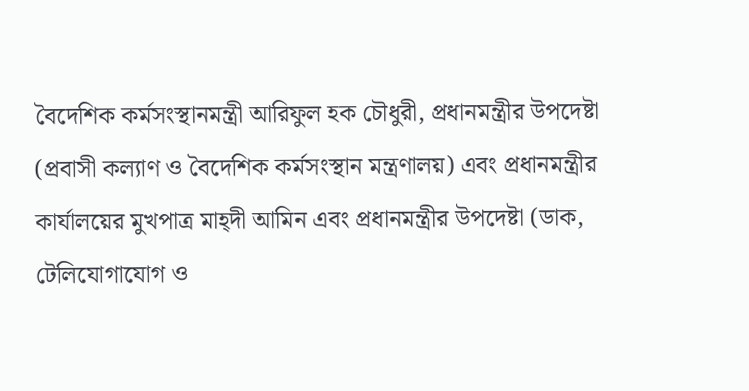বৈদেশিক কর্মসংস্থানমন্ত্রী আরিফুল হক চৌধুরী, প্রধানমন্ত্রীর উপদেষ্টা (প্রবাসী কল্যাণ ও বৈদেশিক কর্মসংস্থান মন্ত্রণালয়) এবং প্রধানমন্ত্রীর কার্যালয়ের মুখপাত্র মাহ্দী আমিন এবং প্রধানমন্ত্রীর উপদেষ্টা (ডাক, টেলিযোগাযোগ ও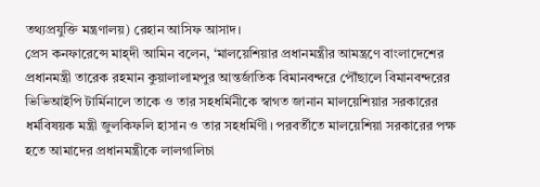তথ্যপ্রযুক্তি মন্ত্রণালয়) রেহান আসিফ আসাদ।
প্রেস কনফারেন্সে মাহ্দী আমিন বলেন, ‘মালয়েশিয়ার প্রধানমন্ত্রীর আমন্ত্রণে বাংলাদেশের প্রধানমন্ত্রী তারেক রহমান কুয়ালালামপুর আন্তর্জাতিক বিমানবন্দরে পৌঁছালে বিমানবন্দরের ভিভিআইপি টার্মিনালে তাকে ও তার সহধর্মিনীকে স্বাগত জানান মালয়েশিয়ার সরকারের ধর্মবিষয়ক মন্ত্রী জুলকিফলি হাসান ও তার সহধর্মিণী। পরবর্তীতে মালয়েশিয়া সরকারের পক্ষ হতে আমাদের প্রধানমন্ত্রীকে লালগালিচা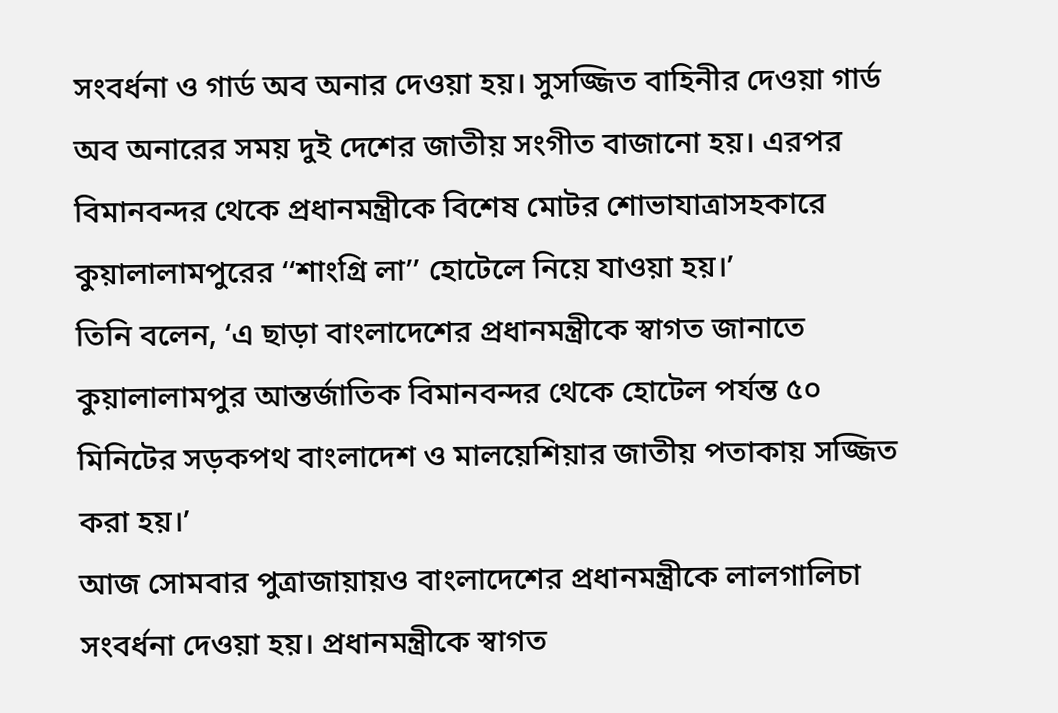সংবর্ধনা ও গার্ড অব অনার দেওয়া হয়। সুসজ্জিত বাহিনীর দেওয়া গার্ড অব অনারের সময় দুই দেশের জাতীয় সংগীত বাজানো হয়। এরপর বিমানবন্দর থেকে প্রধানমন্ত্রীকে বিশেষ মোটর শোভাযাত্রাসহকারে কুয়ালালামপুরের ‘‘শাংগ্রি লা’’ হোটেলে নিয়ে যাওয়া হয়।’
তিনি বলেন, ‘এ ছাড়া বাংলাদেশের প্রধানমন্ত্রীকে স্বাগত জানাতে কুয়ালালামপুর আন্তর্জাতিক বিমানবন্দর থেকে হোটেল পর্যন্ত ৫০ মিনিটের সড়কপথ বাংলাদেশ ও মালয়েশিয়ার জাতীয় পতাকায় সজ্জিত করা হয়।’
আজ সোমবার পুত্রাজায়ায়ও বাংলাদেশের প্রধানমন্ত্রীকে লালগালিচা সংবর্ধনা দেওয়া হয়। প্রধানমন্ত্রীকে স্বাগত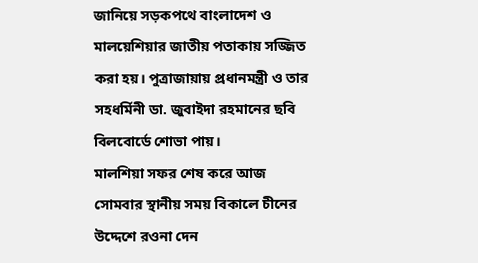জানিয়ে সড়কপথে বাংলাদেশ ও মালয়েশিয়ার জাতীয় পতাকায় সজ্জিত করা হয়। পুত্রাজায়ায় প্রধানমন্ত্রী ও তার সহধর্মিনী ডা. জুবাইদা রহমানের ছবি বিলবোর্ডে শোভা পায়।
মালশিয়া সফর শেষ করে আজ সোমবার স্থানীয় সময় বিকালে চীনের উদ্দেশে রওনা দেন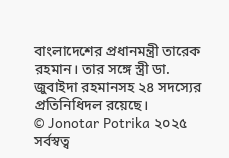বাংলাদেশের প্রধানমন্ত্রী তারেক রহমান। তার সঙ্গে স্ত্রী ডা. জুবাইদা রহমানসহ ২৪ সদস্যের প্রতিনিধিদল রয়েছে।
© Jonotar Potrika ২০২৫ সর্বস্বত্ব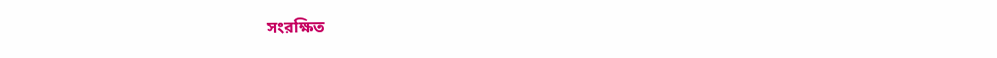সংরক্ষিত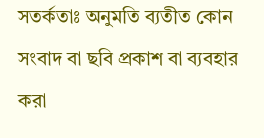সতর্কতাঃ অনুমতি ব্যতীত কোন সংবাদ বা ছবি প্রকাশ বা ব্যবহার করা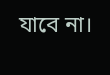যাবে না।